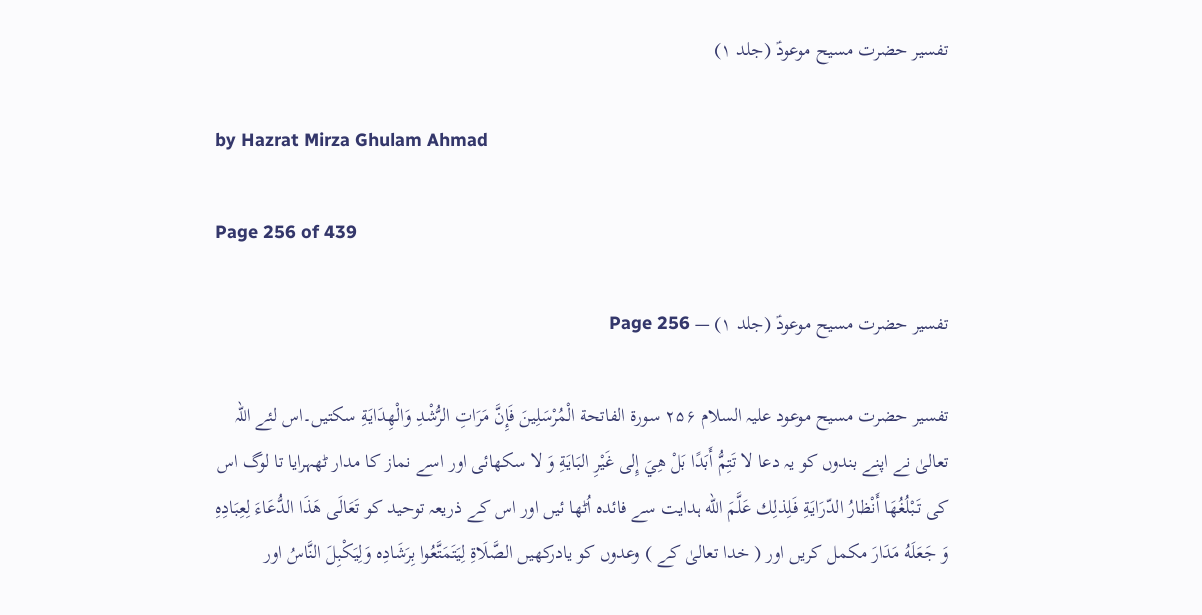تفسیر حضرت مسیح موعودؑ (جلد ۱)

by Hazrat Mirza Ghulam Ahmad

Page 256 of 439

تفسیر حضرت مسیح موعودؑ (جلد ۱) — Page 256

تفسیر حضرت مسیح موعود علیہ السلام ۲۵۶ سورة الفاتحة الْمُرْسَلِينَ فَإِنَّ مَرَاتِ الرُّشْدِ وَالْهِدَايَةِ سکتیں۔اس لئے اللہ تعالیٰ نے اپنے بندوں کو یہ دعا لا تَتِمُّ أَبَدًا بَلْ هِيَ إِلى غَيْرِ البَايَةِ وَ لا سکھائی اور اسے نماز کا مدار ٹھہرایا تا لوگ اس کی تَبْلُغُهَا أَنْظارُ الدّرَايَةِ فَلِذلِك عَلَّمَ الله ہدایت سے فائدہ اُٹھا ئیں اور اس کے ذریعہ توحید کو تَعَالَى هَذَا الدُّعَاءَ لِعِبَادِهِ وَ جَعَلَهُ مَدَارَ مکمل کریں اور ( خدا تعالیٰ کے ) وعدوں کو یادرکھیں الصَّلَاةِ لِيَتَمَتَّعُوا بِرَشَادِہ وَلِيَكْبِلَ النَّاسُ اور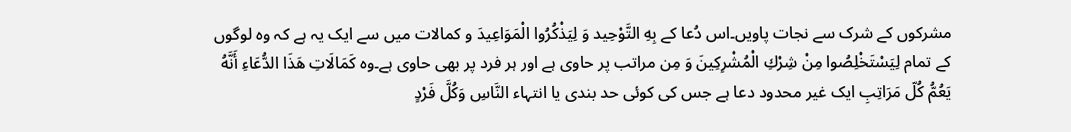مشرکوں کے شرک سے نجات پاویں۔اس دُعا کے بِهِ التَّوْحِيد وَ لِيَذْكُرُوا الْمَوَاعِيدَ و کمالات میں سے ایک یہ ہے کہ وہ لوگوں کے تمام لِيَسْتَخْلِصُوا مِنْ شِرْكِ الْمُشْرِكِينَ وَ مِن مراتب پر حاوی ہے اور ہر فرد پر بھی حاوی ہے۔وہ كَمَالَاتِ هَذَا الدُّعَاءِ أَنَّهُ يَعُمُّ كُلّ مَرَاتِبِ ایک غیر محدود دعا ہے جس کی کوئی حد بندی یا انتہاء النَّاسِ وَكُلَّ فَرْدٍ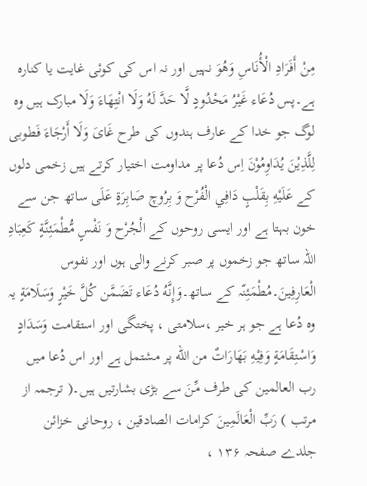مِنْ أَفَرَادِ الْأُنَاسِ وَهُوَ نہیں اور نہ اس کی کوئی غایت یا کنارہ ہے۔پس دُعَاء غَيْرُ مَحْدُودٍ لَّا حَدَّ لَهُ وَلَا انْتِهَاءَ وَلَا مبارک ہیں وہ لوگ جو خدا کے عارف ہندوں کی طرح غَاىَ وَلَا أَرْجَاءَ فَطوبى لِلَّذِيْنَ يُدَاوِمُوْنَ اِس دُعا پر مداومت اختیار کرتے ہیں زخمی دلوں کے عَلَيْهِ بِقَلْبٍ دَافِي الْفُرْح وَ بِرُوچ صَابِرَةٍ عَلَى ساتھ جن سے خون بہتا ہے اور ایسی روحوں کے الْجُرْح وَ نَفْسٍ مُّطْمَئِنَّةٍ كَعِبَادِ اللہ ساتھ جو زخموں پر صبر کرنے والی ہوں اور نفوس الْعَارِفِينَ۔مُطْمَئِنّہ کے ساتھ۔وَإِنَّهُ دُعَاء تَضَمَّن كُلَّ خَيْرٍ وَسَلَامَةٍ یہ وہ دُعا ہے جو ہر خیر ،سلامتی ، پختگی اور استقامت وَسَدَادٍ وَاسْتِقَامَةٍ وَفِيْهِ بَهَارَاتٌ من الله پر مشتمل ہے اور اس دُعا میں رب العالمین کی طرف مِّنَ سے بڑی بشارتیں ہیں۔( ترجمہ از مرتب ) رَبِّ الْعَالَمِينَ کرامات الصادقین ، روحانی خزائن جلدے صفحہ ۱۳۶ ،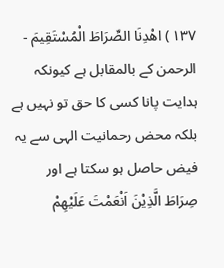۱۳۷ ) اهْدِنَا الصِّرَاطَ الْمُسْتَقِيمَ - الرحمن کے بالمقابل ہے کیونکہ ہدایت پانا کسی کا حق تو نہیں ہے بلکہ محض رحمانیت الہی سے یہ فیض حاصل ہو سکتا ہے اور صِرَاطَ الَّذِيْنَ اَنْعَمْتَ عَلَيْهِمْ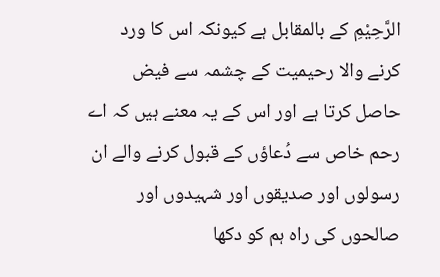الرَّحِيْمِ کے بالمقابل ہے کیونکہ اس کا ورد کرنے والا رحیمیت کے چشمہ سے فیض حاصل کرتا ہے اور اس کے یہ معنے ہیں کہ اے رحم خاص سے دُعاؤں کے قبول کرنے والے ان رسولوں اور صدیقوں اور شہیدوں اور صالحوں کی راہ ہم کو دکھا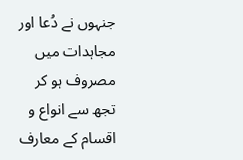جنہوں نے دُعا اور مجاہدات میں مصروف ہو کر تجھ سے انواع و اقسام کے معارف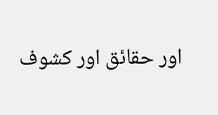اور حقائق اور کشوف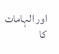اور الہامات کا